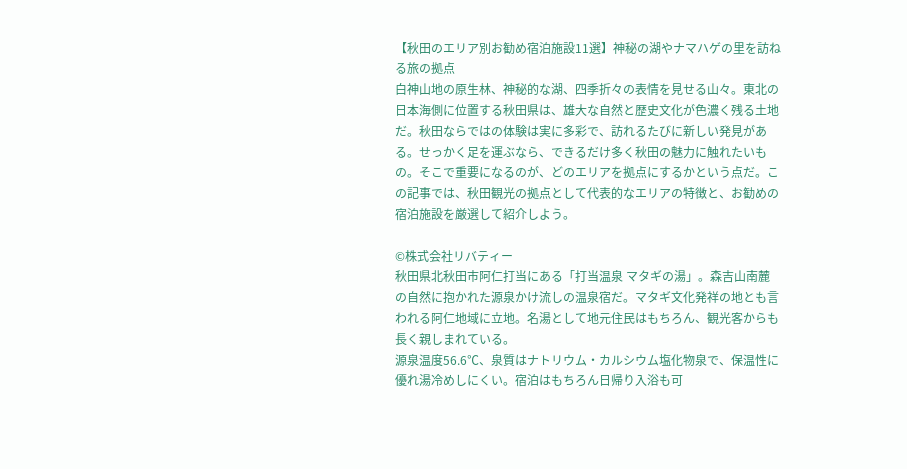【秋田のエリア別お勧め宿泊施設11選】神秘の湖やナマハゲの里を訪ねる旅の拠点
白神山地の原生林、神秘的な湖、四季折々の表情を見せる山々。東北の日本海側に位置する秋田県は、雄大な自然と歴史文化が色濃く残る土地だ。秋田ならではの体験は実に多彩で、訪れるたびに新しい発見がある。せっかく足を運ぶなら、できるだけ多く秋田の魅力に触れたいもの。そこで重要になるのが、どのエリアを拠点にするかという点だ。この記事では、秋田観光の拠点として代表的なエリアの特徴と、お勧めの宿泊施設を厳選して紹介しよう。

©株式会社リバティー
秋田県北秋田市阿仁打当にある「打当温泉 マタギの湯」。森吉山南麓の自然に抱かれた源泉かけ流しの温泉宿だ。マタギ文化発祥の地とも言われる阿仁地域に立地。名湯として地元住民はもちろん、観光客からも長く親しまれている。
源泉温度56.6℃、泉質はナトリウム・カルシウム塩化物泉で、保温性に優れ湯冷めしにくい。宿泊はもちろん日帰り入浴も可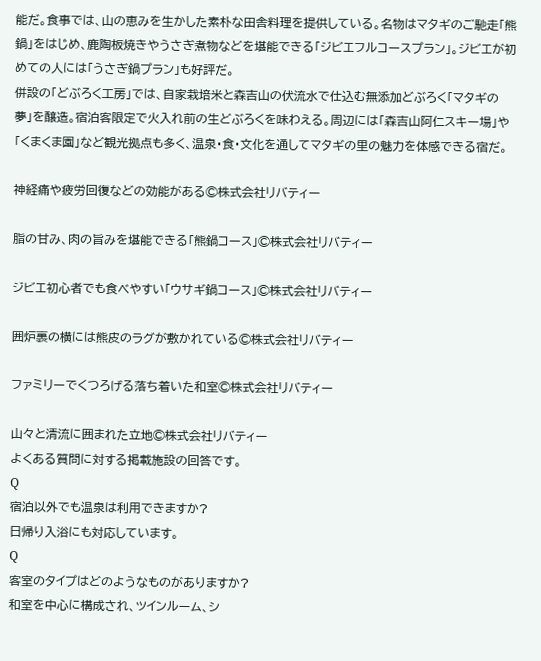能だ。食事では、山の恵みを生かした素朴な田舎料理を提供している。名物はマタギのご馳走「熊鍋」をはじめ、鹿陶板焼きやうさぎ煮物などを堪能できる「ジビエフルコースプラン」。ジビエが初めての人には「うさぎ鍋プラン」も好評だ。
併設の「どぶろく工房」では、自家栽培米と森吉山の伏流水で仕込む無添加どぶろく「マタギの夢」を醸造。宿泊客限定で火入れ前の生どぶろくを味わえる。周辺には「森吉山阿仁スキー場」や「くまくま園」など観光拠点も多く、温泉・食・文化を通してマタギの里の魅力を体感できる宿だ。

神経痛や疲労回復などの効能がある©株式会社リバティー

脂の甘み、肉の旨みを堪能できる「熊鍋コース」©株式会社リバティー

ジビエ初心者でも食べやすい「ウサギ鍋コース」©株式会社リバティー

囲炉裏の横には熊皮のラグが敷かれている©株式会社リバティー

ファミリーでくつろげる落ち着いた和室©株式会社リバティー

山々と清流に囲まれた立地©株式会社リバティー
よくある質問に対する掲載施設の回答です。
Q
宿泊以外でも温泉は利用できますか?
日帰り入浴にも対応しています。
Q
客室のタイプはどのようなものがありますか?
和室を中心に構成され、ツインルーム、シ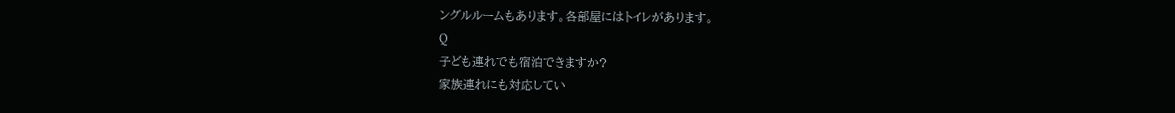ングルルームもあります。各部屋にはトイレがあります。
Q
子ども連れでも宿泊できますか?
家族連れにも対応してい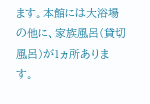ます。本館には大浴場の他に、家族風呂(貸切風呂)が1ヵ所あります。